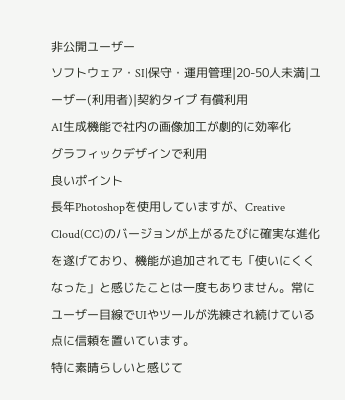非公開ユーザー
ソフトウェア・SI|保守・運用管理|20-50人未満|ユーザー(利用者)|契約タイプ 有償利用
AI生成機能で社内の画像加工が劇的に効率化
グラフィックデザインで利用
良いポイント
長年Photoshopを使用していますが、Creative Cloud(CC)のバージョンが上がるたびに確実な進化を遂げており、機能が追加されても「使いにくくなった」と感じたことは一度もありません。常にユーザー目線でUIやツールが洗練され続けている点に信頼を置いています。
特に素晴らしいと感じて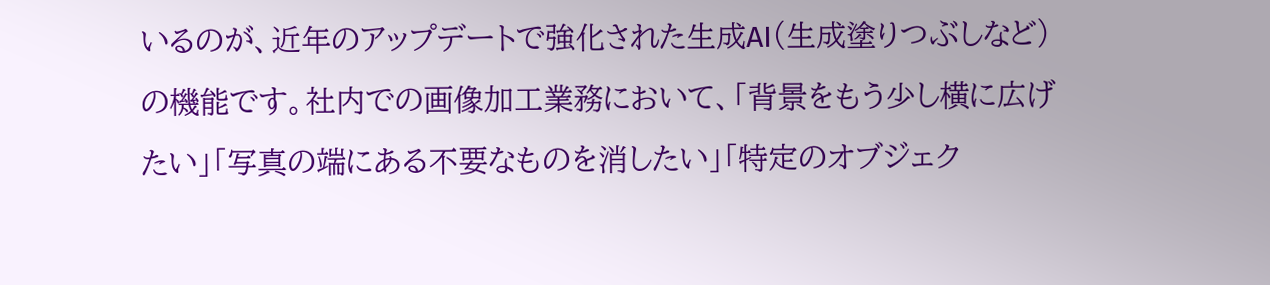いるのが、近年のアップデートで強化された生成AI(生成塗りつぶしなど)の機能です。社内での画像加工業務において、「背景をもう少し横に広げたい」「写真の端にある不要なものを消したい」「特定のオブジェク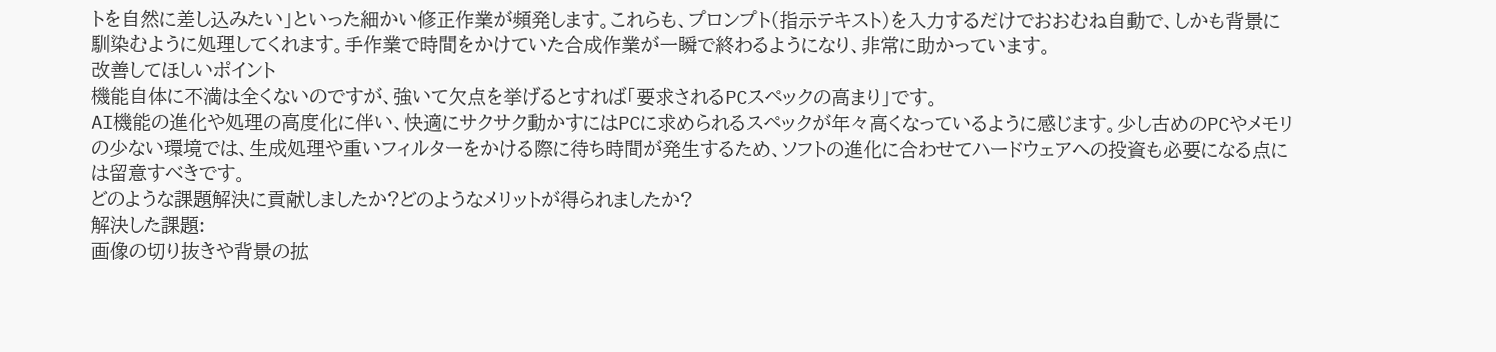トを自然に差し込みたい」といった細かい修正作業が頻発します。これらも、プロンプト(指示テキスト)を入力するだけでおおむね自動で、しかも背景に馴染むように処理してくれます。手作業で時間をかけていた合成作業が一瞬で終わるようになり、非常に助かっています。
改善してほしいポイント
機能自体に不満は全くないのですが、強いて欠点を挙げるとすれば「要求されるPCスペックの高まり」です。
AI機能の進化や処理の高度化に伴い、快適にサクサク動かすにはPCに求められるスペックが年々高くなっているように感じます。少し古めのPCやメモリの少ない環境では、生成処理や重いフィルターをかける際に待ち時間が発生するため、ソフトの進化に合わせてハードウェアへの投資も必要になる点には留意すべきです。
どのような課題解決に貢献しましたか?どのようなメリットが得られましたか?
解決した課題:
画像の切り抜きや背景の拡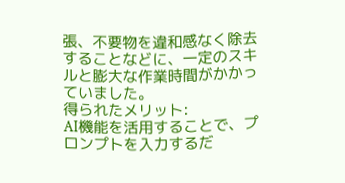張、不要物を違和感なく除去することなどに、一定のスキルと膨大な作業時間がかかっていました。
得られたメリット:
AI機能を活用することで、プロンプトを入力するだ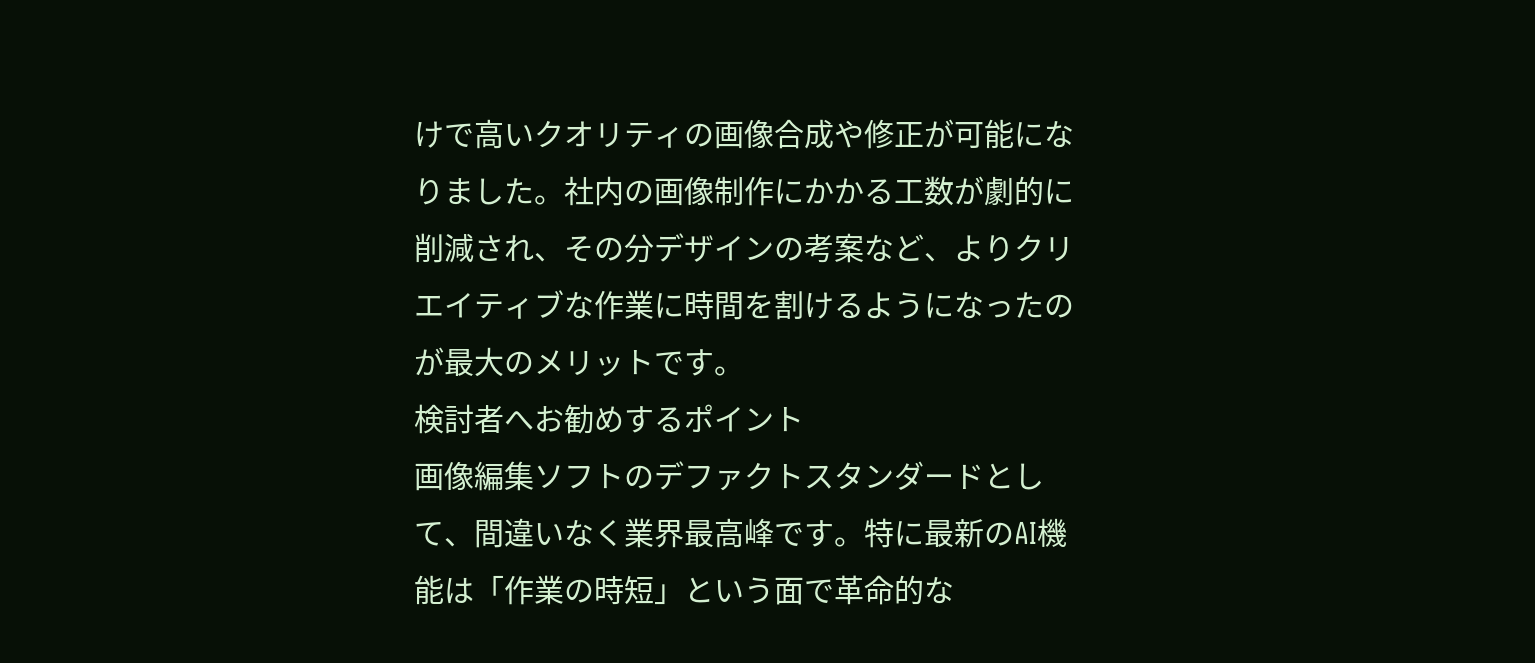けで高いクオリティの画像合成や修正が可能になりました。社内の画像制作にかかる工数が劇的に削減され、その分デザインの考案など、よりクリエイティブな作業に時間を割けるようになったのが最大のメリットです。
検討者へお勧めするポイント
画像編集ソフトのデファクトスタンダードとして、間違いなく業界最高峰です。特に最新のAI機能は「作業の時短」という面で革命的な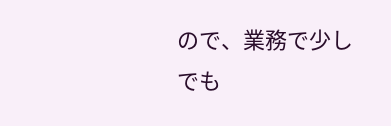ので、業務で少しでも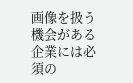画像を扱う機会がある企業には必須の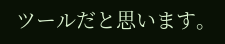ツールだと思います。